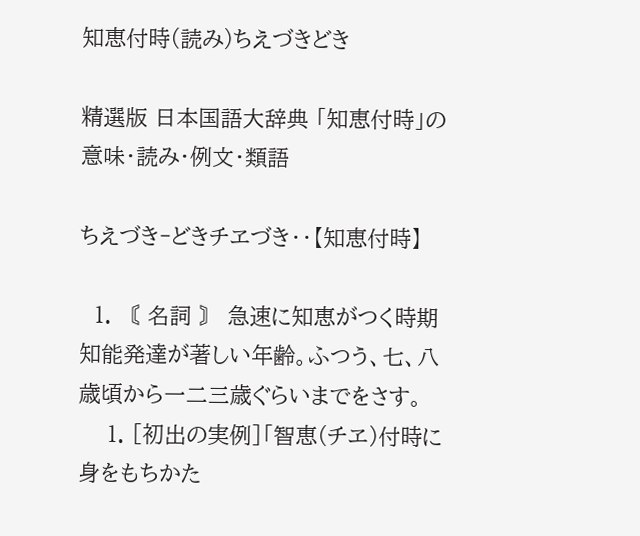知恵付時(読み)ちえづきどき

精選版 日本国語大辞典 「知恵付時」の意味・読み・例文・類語

ちえづき‐どきチヱづき‥【知恵付時】

  1. 〘 名詞 〙 急速に知恵がつく時期知能発達が著しい年齢。ふつう、七、八歳頃から一二三歳ぐらいまでをさす。
    1. [初出の実例]「智恵(チヱ)付時に身をもちかた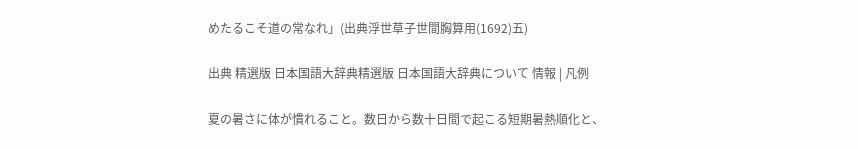めたるこそ道の常なれ」(出典浮世草子世間胸算用(1692)五)

出典 精選版 日本国語大辞典精選版 日本国語大辞典について 情報 | 凡例

夏の暑さに体が慣れること。数日から数十日間で起こる短期暑熱順化と、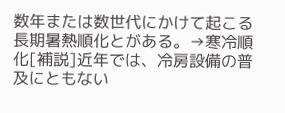数年または数世代にかけて起こる長期暑熱順化とがある。→寒冷順化[補説]近年では、冷房設備の普及にともない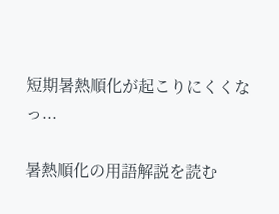短期暑熱順化が起こりにくくなっ...

暑熱順化の用語解説を読む